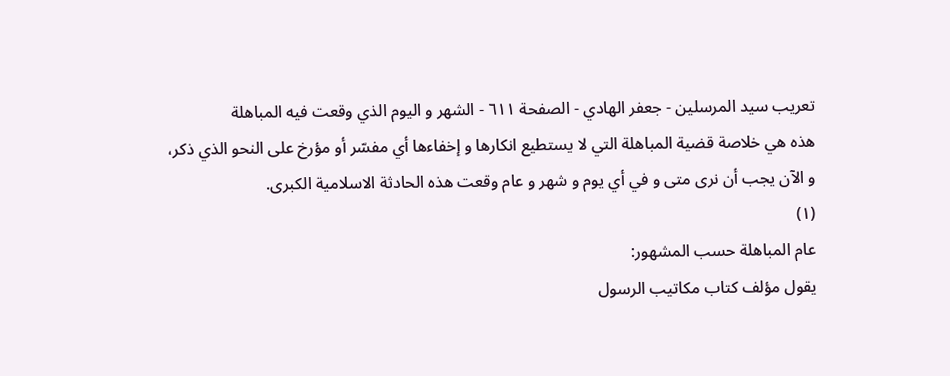تعريب سيد المرسلين - جعفر الهادي - الصفحة ٦١١ - الشهر و اليوم الذي وقعت فيه المباهلة
هذه هي خلاصة قضية المباهلة التي لا يستطيع انكارها و إخفاءها أي مفسّر أو مؤرخ على النحو الذي ذكر، و الآن يجب أن نرى متى و في أي يوم و شهر و عام وقعت هذه الحادثة الاسلامية الكبرى.
(١)
عام المباهلة حسب المشهور:
يقول مؤلف كتاب مكاتيب الرسول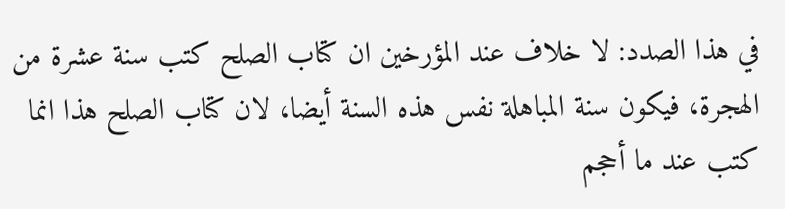في هذا الصدد: لا خلاف عند المؤرخين ان كتاب الصلح كتب سنة عشرة من الهجرة، فيكون سنة المباهلة نفس هذه السنة أيضا، لان كتاب الصلح هذا انما كتب عند ما أحجم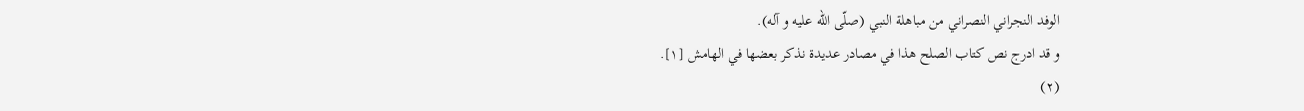الوفد النجراني النصراني من مباهلة النبي (صلّى اللّه عليه و آله).
و قد ادرج نص كتاب الصلح هذا في مصادر عديدة نذكر بعضها في الهامش [١].
(٢)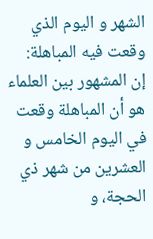الشهر و اليوم الذي وقعت فيه المباهلة:
إن المشهور بين العلماء هو أن المباهلة وقعت في اليوم الخامس و العشرين من شهر ذي الحجة، و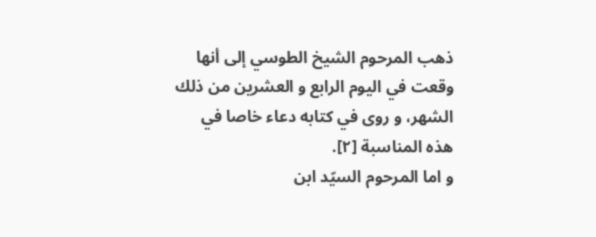ذهب المرحوم الشيخ الطوسي إلى أنها وقعت في اليوم الرابع و العشرين من ذلك الشهر، و روى في كتابه دعاء خاصا في هذه المناسبة [٢].
و اما المرحوم السيّد ابن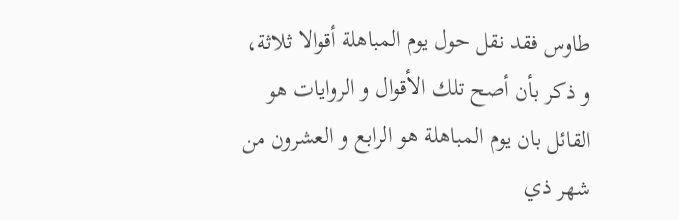طاوس فقد نقل حول يوم المباهلة أقوالا ثلاثة، و ذكر بأن أصح تلك الأقوال و الروايات هو القائل بان يوم المباهلة هو الرابع و العشرون من شهر ذي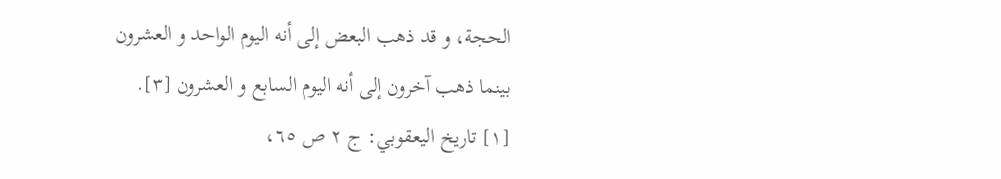الحجة، و قد ذهب البعض إلى أنه اليوم الواحد و العشرون بينما ذهب آخرون إلى أنه اليوم السابع و العشرون [٣].
[١] تاريخ اليعقوبي: ج ٢ ص ٦٥،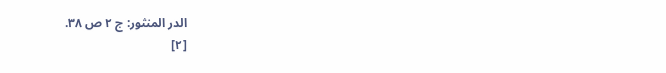الدر المنثور: ج ٢ ص ٣٨.
[٢]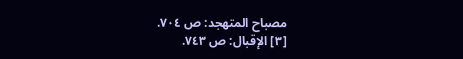مصباح المتهجد: ص ٧٠٤.
[٣] الإقبال: ص ٧٤٣.